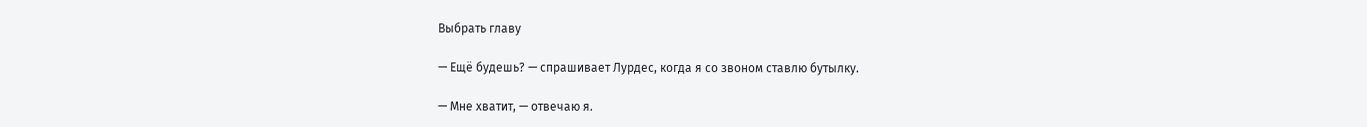Выбрать главу

— Ещё будешь? — спрашивает Лурдес, когда я со звоном ставлю бутылку.

— Мне хватит, — отвечаю я.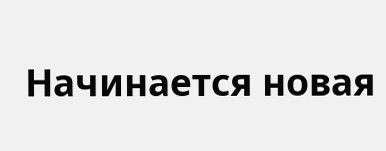Начинается новая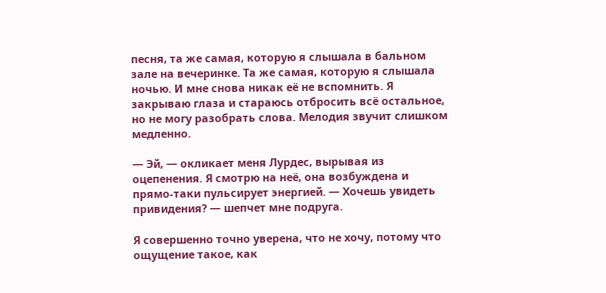песня, та же самая, которую я слышала в бальном зале на вечеринке. Та же самая, которую я слышала ночью. И мне снова никак её не вспомнить. Я закрываю глаза и стараюсь отбросить всё остальное, но не могу разобрать слова. Мелодия звучит слишком медленно.

— Эй, — окликает меня Лурдес, вырывая из оцепенения. Я смотрю на неё, она возбуждена и прямо-таки пульсирует энергией. — Хочешь увидеть привидения? — шепчет мне подруга.

Я совершенно точно уверена, что не хочу, потому что ощущение такое, как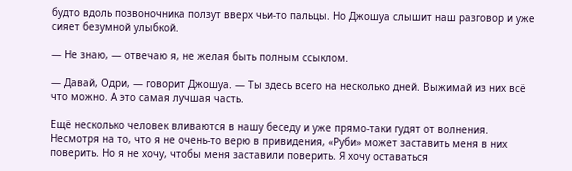будто вдоль позвоночника ползут вверх чьи-то пальцы. Но Джошуа слышит наш разговор и уже сияет безумной улыбкой.

— Не знаю, — отвечаю я, не желая быть полным ссыклом.

— Давай, Одри, — говорит Джошуа. — Ты здесь всего на несколько дней. Выжимай из них всё что можно. А это самая лучшая часть.

Ещё несколько человек вливаются в нашу беседу и уже прямо-таки гудят от волнения. Несмотря на то, что я не очень-то верю в привидения, «Руби» может заставить меня в них поверить. Но я не хочу, чтобы меня заставили поверить. Я хочу оставаться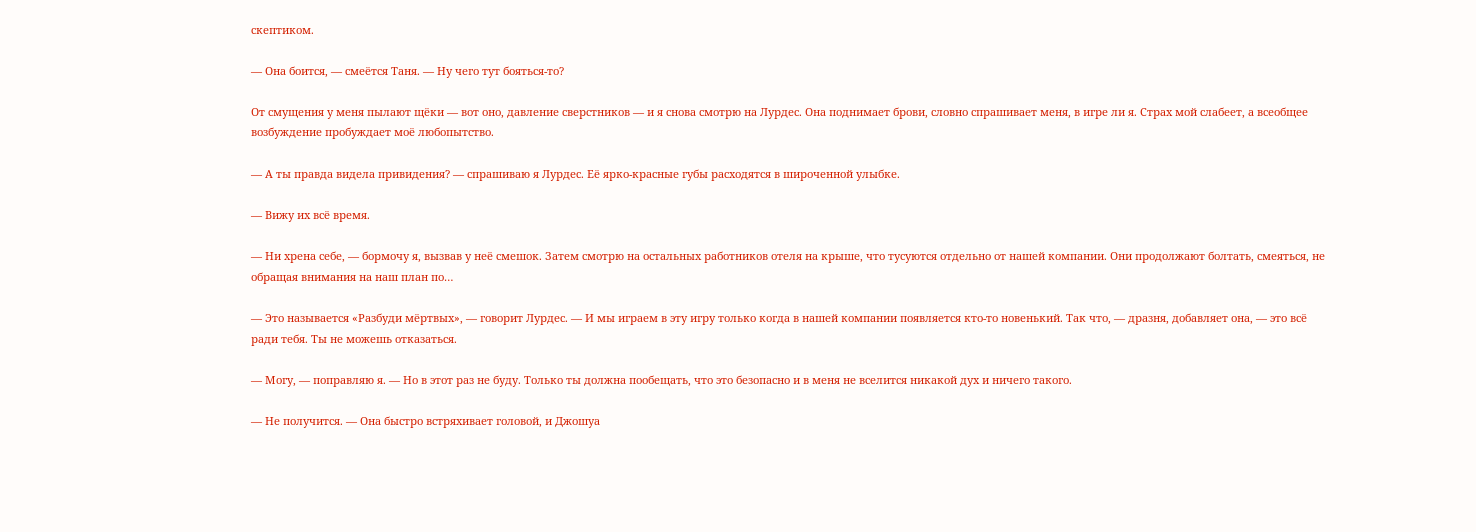скептиком.

— Она боится, — смеётся Таня. — Ну чего тут бояться-то?

От смущения у меня пылают щёки — вот оно, давление сверстников — и я снова смотрю на Лурдес. Она поднимает брови, словно спрашивает меня, в игре ли я. Страх мой слабеет, а всеобщее возбуждение пробуждает моё любопытство.

— А ты правда видела привидения? — спрашиваю я Лурдес. Её ярко-красные губы расходятся в широченной улыбке.

— Вижу их всё время.

— Ни хрена себе, — бормочу я, вызвав у неё смешок. Затем смотрю на остальных работников отеля на крыше, что тусуются отдельно от нашей компании. Они продолжают болтать, смеяться, не обращая внимания на наш план по…

— Это называется «Разбуди мёртвых», — говорит Лурдес. — И мы играем в эту игру только когда в нашей компании появляется кто-то новенький. Так что, — дразня, добавляет она, — это всё ради тебя. Ты не можешь отказаться.

— Могу, — поправляю я. — Но в этот раз не буду. Только ты должна пообещать, что это безопасно и в меня не вселится никакой дух и ничего такого.

— Не получится. — Она быстро встряхивает головой, и Джошуа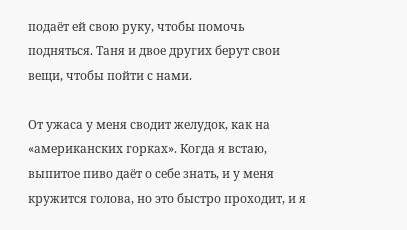подаёт ей свою руку, чтобы помочь подняться. Таня и двое других берут свои вещи, чтобы пойти с нами.

От ужаса у меня сводит желудок, как на «американских горках». Когда я встаю, выпитое пиво даёт о себе знать, и у меня кружится голова, но это быстро проходит, и я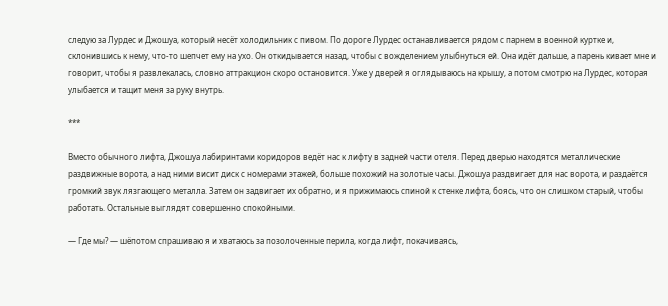следую за Лурдес и Джошуа, который несёт холодильник с пивом. По дороге Лурдес останавливается рядом с парнем в военной куртке и, склонившись к нему, что-то шепчет ему на ухо. Он откидывается назад, чтобы с вожделением улыбнуться ей. Она идёт дальше, а парень кивает мне и говорит, чтобы я развлекалась, словно аттракцион скоро остановится. Уже у дверей я оглядываюсь на крышу, а потом смотрю на Лурдес, которая улыбается и тащит меня за руку внутрь.

***

Вместо обычного лифта, Джошуа лабиринтами коридоров ведёт нас к лифту в задней части отеля. Перед дверью находятся металлические раздвижные ворота, а над ними висит диск с номерами этажей, больше похожий на золотые часы. Джошуа раздвигает для нас ворота, и раздаётся громкий звук лязгающего металла. Затем он задвигает их обратно, и я прижимаюсь спиной к стенке лифта, боясь, что он слишком старый, чтобы работать. Остальные выглядят совершенно спокойными.

— Где мы? — шёпотом спрашиваю я и хватаюсь за позолоченные перила, когда лифт, покачиваясь,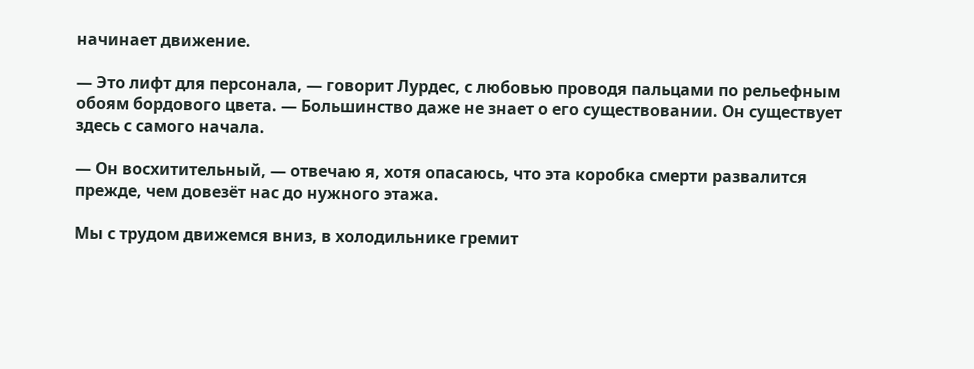начинает движение.

— Это лифт для персонала, — говорит Лурдес, с любовью проводя пальцами по рельефным обоям бордового цвета. — Большинство даже не знает о его существовании. Он существует здесь с самого начала.

— Он восхитительный, — отвечаю я, хотя опасаюсь, что эта коробка смерти развалится прежде, чем довезёт нас до нужного этажа.

Мы с трудом движемся вниз, в холодильнике гремит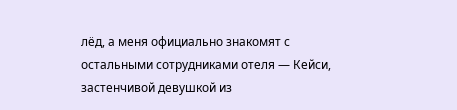лёд, а меня официально знакомят с остальными сотрудниками отеля — Кейси, застенчивой девушкой из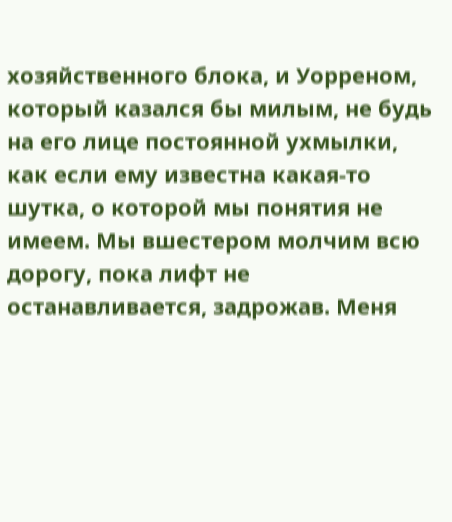хозяйственного блока, и Уорреном, который казался бы милым, не будь на его лице постоянной ухмылки, как если ему известна какая-то шутка, о которой мы понятия не имеем. Мы вшестером молчим всю дорогу, пока лифт не останавливается, задрожав. Меня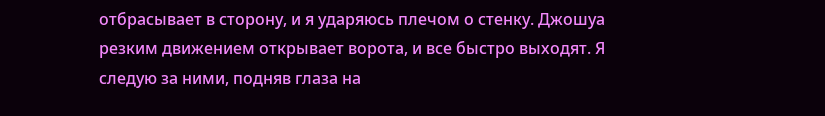отбрасывает в сторону, и я ударяюсь плечом о стенку. Джошуа резким движением открывает ворота, и все быстро выходят. Я следую за ними, подняв глаза на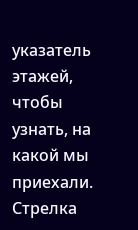указатель этажей, чтобы узнать, на какой мы приехали. Стрелка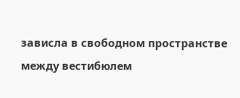зависла в свободном пространстве между вестибюлем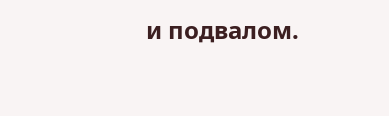и подвалом.